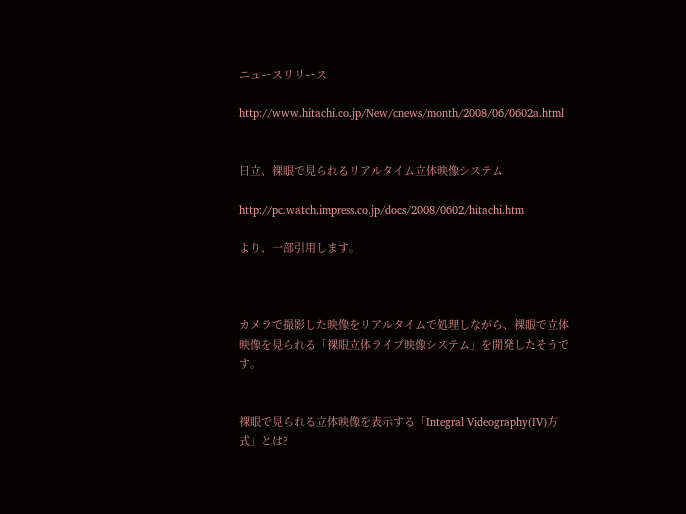ニュースリリース

http://www.hitachi.co.jp/New/cnews/month/2008/06/0602a.html


日立、裸眼で見られるリアルタイム立体映像システム

http://pc.watch.impress.co.jp/docs/2008/0602/hitachi.htm

より、一部引用します。



カメラで撮影した映像をリアルタイムで処理しながら、裸眼で立体映像を見られる「裸眼立体ライブ映像システム」を開発したそうです。


裸眼で見られる立体映像を表示する「Integral Videography(IV)方式」とは?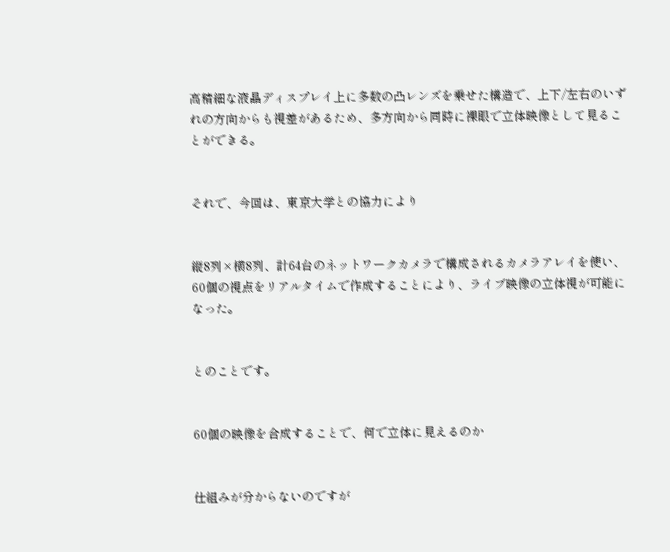高精細な液晶ディスプレイ上に多数の凸レンズを乗せた構造で、上下/左右のいずれの方向からも視差があるため、多方向から同時に裸眼で立体映像として見ることができる。


それで、今回は、東京大学との協力により


縦8列×横8列、計64台のネットワークカメラで構成されるカメラアレイを使い、60個の視点をリアルタイムで作成することにより、ライブ映像の立体視が可能になった。


とのことです。


60個の映像を合成することで、何で立体に見えるのか


仕組みが分からないのですが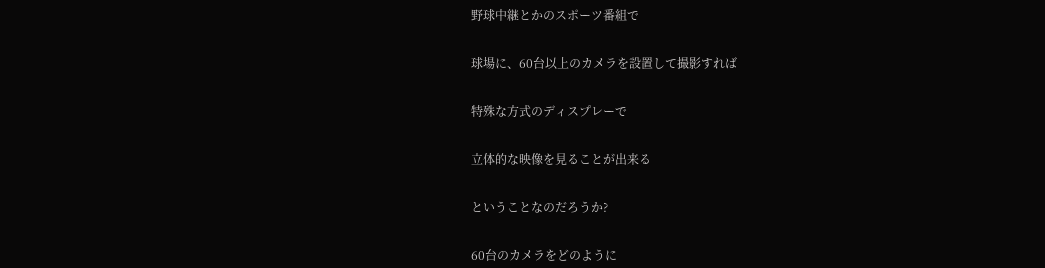野球中継とかのスポーツ番組で


球場に、60台以上のカメラを設置して撮影すれば


特殊な方式のディスプレーで


立体的な映像を見ることが出来る


ということなのだろうか?


60台のカメラをどのように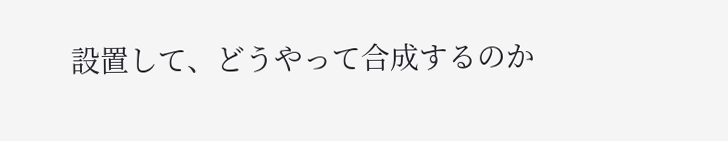設置して、どうやって合成するのか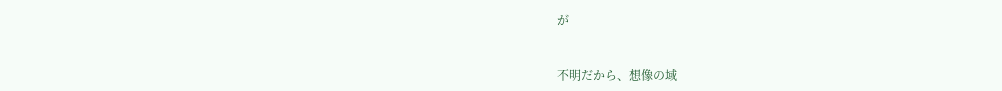が


不明だから、想像の域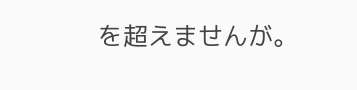を超えませんが。